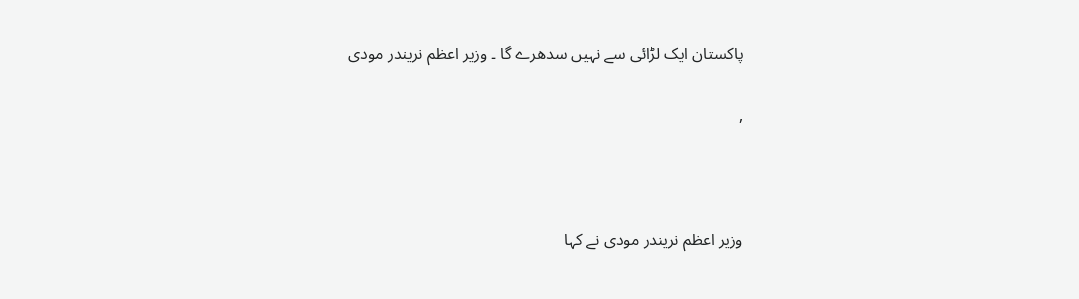پاکستان ایک لڑائی سے نہیں سدھرے گا ۔ وزیر اعظم نریندر مودی

,



وزیر اعظم نریندر مودی نے کہا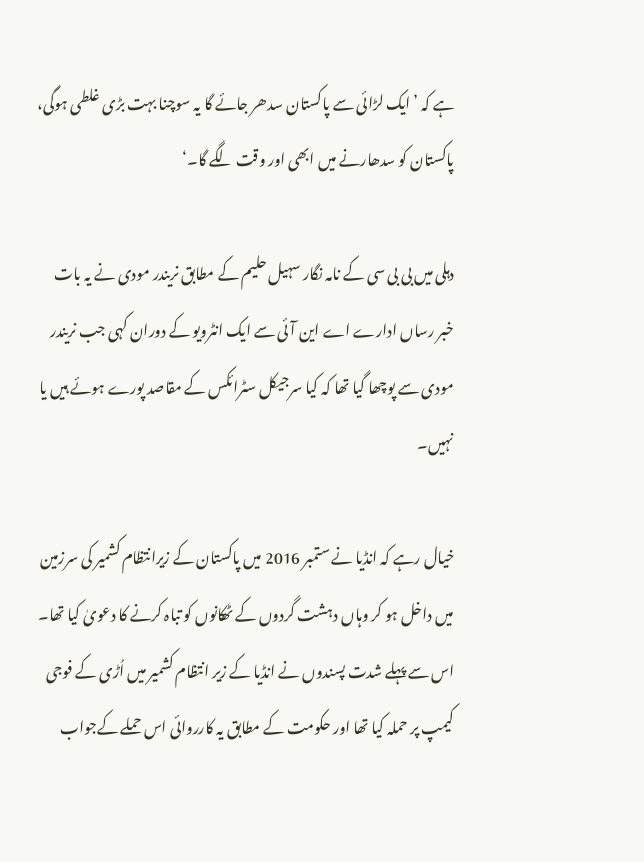ہے کہ ’ایک لڑائی سے پاکستان سدھر جائے گا یہ سوچنا بہت بڑی غلطی ہوگی، پاکستان کو سدھارنے میں ابھی اور وقت لگے گا۔‘

دہلی میں بی بی سی کے نامہ نگار سہیل حلیم کے مطابق نریندر مودی نے یہ بات خبر رساں ادارے اے این آئی سے ایک انٹرویو کے دوران کہی جب نریندر مودی سے پوچھا گیا تھا کہ کیا سرجیکل سٹرائکس کے مقاصد پورے ہوئے ہیں یا نہیں۔

خیال رہے کہ انڈیا نے ستمبر 2016 میں پاکستان کے زیرانتظام کشمیر کی سرزمین میں داخل ہو کر وہاں دہشت گردوں کے ٹھکانوں کو تباہ کرنے کا دعویٰ کیا تھا۔ اس سے پہلے شدت پسندوں نے انڈیا کے زیر انتظام کشمیر میں اُڑی کے فوجی کیمپ پر حملہ کیا تھا اور حکومت کے مطابق یہ کارروائی اس حملے کےجواب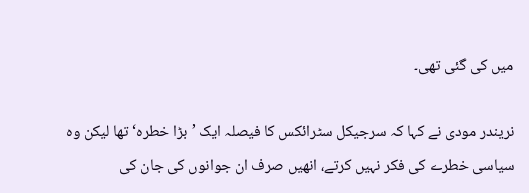میں کی گئی تھی۔

نریندر مودی نے کہا کہ سرجیکل سٹرائکس کا فیصلہ ایک ’بڑا خطرہ‘ تھا لیکن وہ سیاسی خطرے کی فکر نہیں کرتے، انھیں صرف ان جوانوں کی جان کی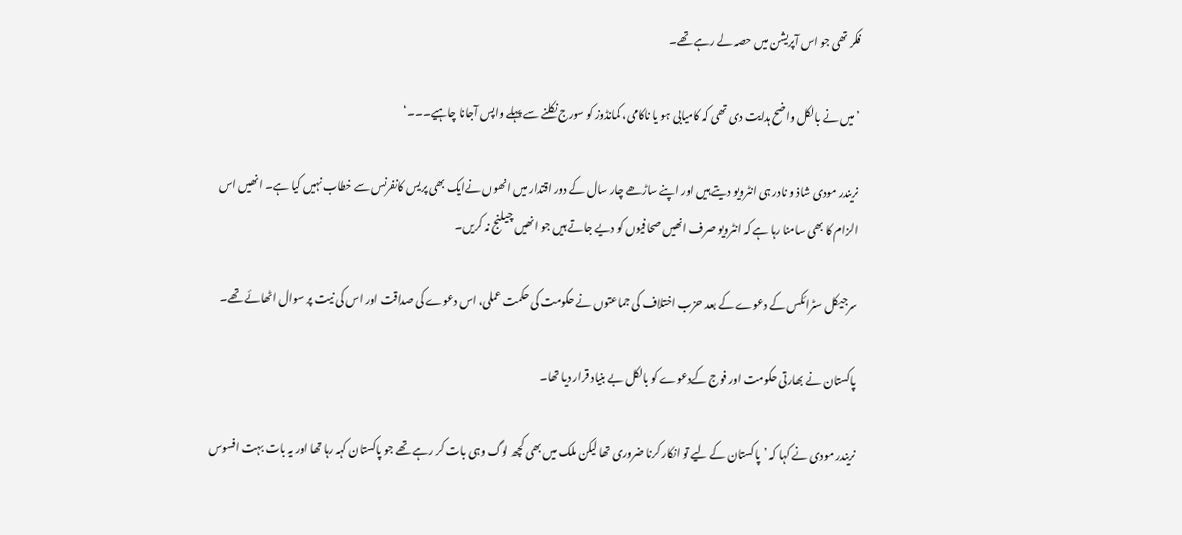فکر تھی جو اس آپریشن میں حصہ لے رہے تھے۔

’میں نے بالکل واضح ہدایت دی تھی کہ کامیابی ہو یا ناکامی، کمانڈوز کو سورج نکلنے سے پہلے واپس آجانا چاہیے۔۔۔‘

نریندر مودی شاذ و نادر ہی انٹرویو دیتے ہیں اور اپنے ساڑھے چار سال کے دور اقتدار میں انھوں نےایک بھی پریس کانفرنس سے خطاب نہیں کیا ہے۔ انھیں اس الزام کا بھی سامنا رہا ہے کہ انٹرویو صرف انھیں صحافیوں کو دیے جاتے ہیں جو انھیں چیلنج نہ کریں۔

سرجیکل سٹرائکس کے دعوے کے بعد حزب اختلاف کی جماعتوں نے حکومت کی حکمت عملی، اس دعوے کی صداقت اور اس کی نیت پر سوال اٹھائے تھے۔

پاکستان نے بھارتی حکومت اور فوج کےدعوے کو بالکل بے بنیاد قرار دیا تھا۔

نریندر مودی نے کہا کہ ’پاکستان کے لیے تو انکار کرنا ضروری تھا لیکن ملک میں بھی کچھ لوگ وہی بات کر رہے تھے جو پاکستان کہہ رہا تھا اور یہ بات بہت افسوس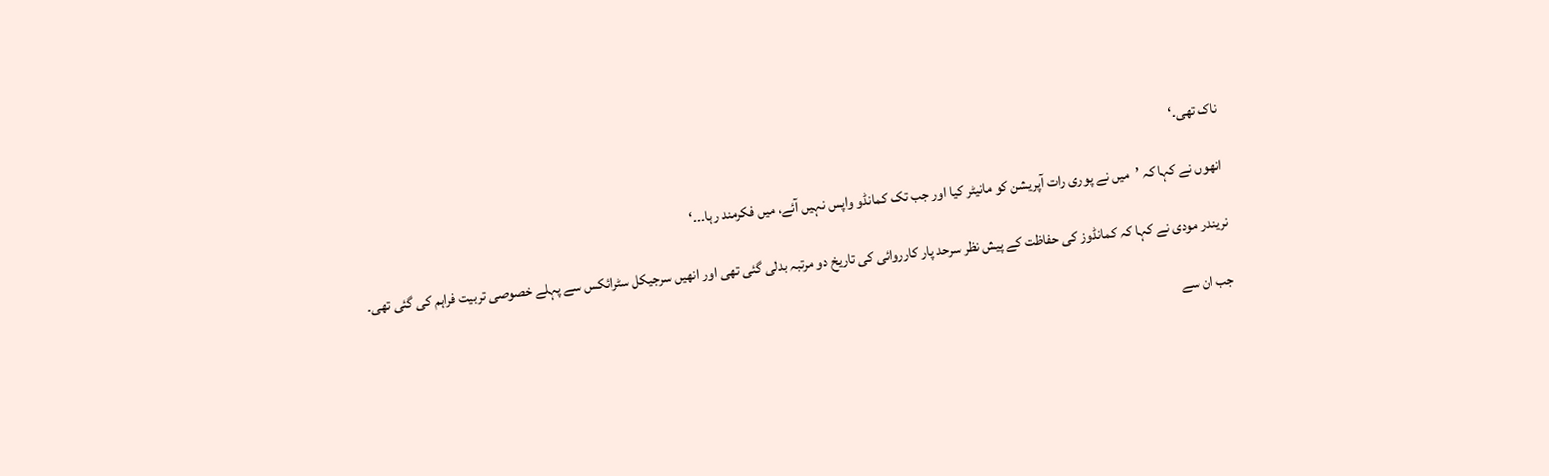ناک تھی۔‘

انھوں نے کہا کہ ’میں نے پوری رات آپریشن کو مانیٹر کیا اور جب تک کمانڈو واپس نہیں آئے، میں فکرمند رہا۔۔۔‘

نریندر مودی نے کہا کہ کمانڈوز کی حفاظت کے پیش نظر سرحد پار کارروائی کی تاریخ دو مرتبہ بدلی گئی تھی اور انھیں سرجیکل سٹرائکس سے پہلے خصوصی تربیت فراہم کی گئی تھی۔

جب ان سے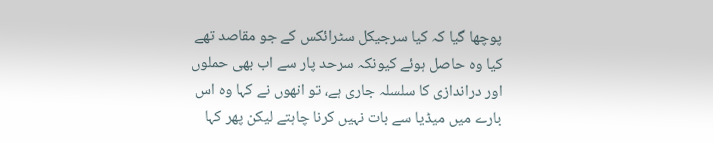پوچھا گیا کہ کیا سرجیکل سٹرائکس کے جو مقاصد تھے کیا وہ حاصل ہوئے کیونکہ سرحد پار سے اب بھی حملوں اور دراندازی کا سلسلہ جاری ہے، تو انھوں نے کہا وہ اس بارے میں میڈیا سے بات نہیں کرنا چاہتے لیکن پھر کہا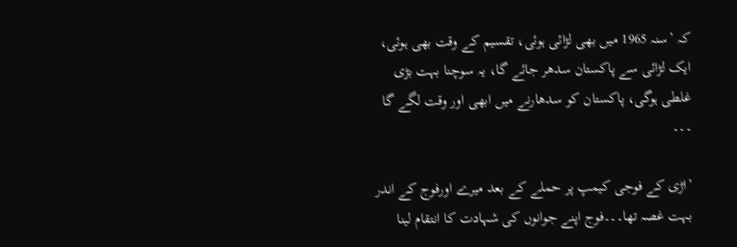کہ ’سنہ 1965 میں بھی لڑائی ہوئی، تقسیم کے وقت بھی ہوئی، ایک لڑائی سے پاکستان سدھر جائے گا، یہ سوچنا بہت بڑی غلطی ہوگی، پاکستان کو سدھارنے میں ابھی اور وقت لگے گا ۔۔۔

’اڑی کے فوجی کیمپ پر حملے کے بعد میرے اورفوج کے اندر بہت غصہ تھا۔۔۔فوج اپنے جوانوں کی شہادت کا انتقام لینا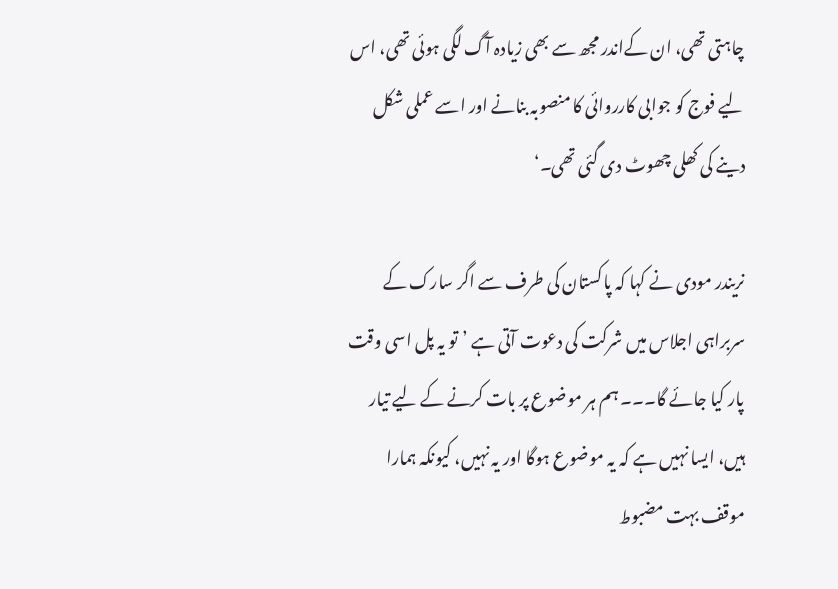چاہتی تھی، ان کےاندر مجھ سے بھی زیادہ آگ لگی ہوئی تھی، اس لیے فوج کو جوابی کارروائی کا منصوبہ بنانے اور اسے عملی شکل دینے کی کھلی چھوٹ دی گئی تھی۔‘

نریندر مودی نے کہا کہ پاکستان کی طرف سے اگر سارک کے سربراہی اجلاس میں شرکت کی دعوت آتی ہے ’تو یہ پل اسی وقت پار کیا جائے گا۔۔۔ ہم ہر موضوع پر بات کرنے کے لیے تیار ہیں، ایسا نہیں ہے کہ یہ موضوع ہوگا اور یہ نہیں، کیونکہ ہمارا موقف بہت مضبوط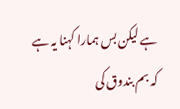ہے لیکن بس ہمارا کہنا یہ ہے کہ بم بندوق کی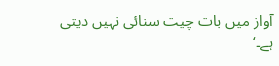آواز میں بات چیت سنائی نہیں دیتی ہے۔‘